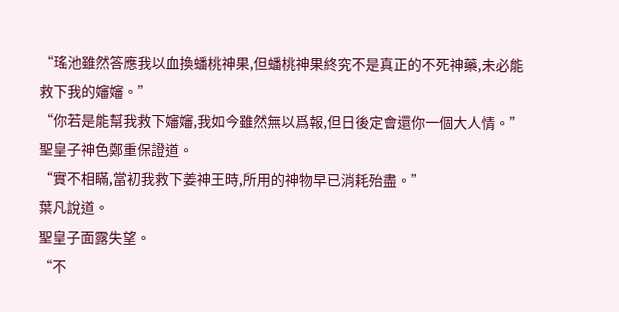“瑤池雖然答應我以血換蟠桃神果,但蟠桃神果終究不是真正的不死神藥,未必能救下我的嬸嬸。”
“你若是能幫我救下嬸嬸,我如今雖然無以爲報,但日後定會還你一個大人情。”
聖皇子神色鄭重保證道。
“實不相瞞,當初我救下姜神王時,所用的神物早已消耗殆盡。”
葉凡說道。
聖皇子面露失望。
“不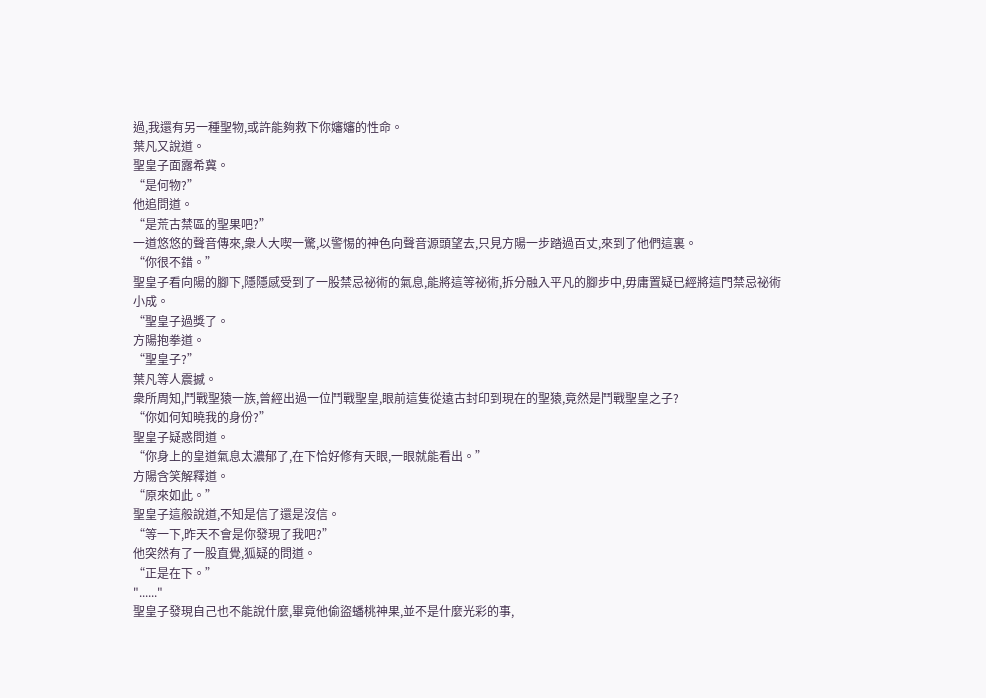過,我還有另一種聖物,或許能夠救下你嬸嬸的性命。
葉凡又說道。
聖皇子面露希冀。
“是何物?”
他追問道。
“是荒古禁區的聖果吧?”
一道悠悠的聲音傳來,衆人大喫一驚,以警惕的神色向聲音源頭望去,只見方陽一步踏過百丈,來到了他們這裏。
“你很不錯。”
聖皇子看向陽的腳下,隱隱感受到了一股禁忌祕術的氣息,能將這等祕術,拆分融入平凡的腳步中,毋庸置疑已經將這門禁忌祕術小成。
“聖皇子過獎了。
方陽抱拳道。
“聖皇子?”
葉凡等人震撼。
衆所周知,鬥戰聖猿一族,曾經出過一位鬥戰聖皇,眼前這隻從遠古封印到現在的聖猿,竟然是鬥戰聖皇之子?
“你如何知曉我的身份?”
聖皇子疑惑問道。
“你身上的皇道氣息太濃郁了,在下恰好修有天眼,一眼就能看出。”
方陽含笑解釋道。
“原來如此。”
聖皇子這般說道,不知是信了還是沒信。
“等一下,昨天不會是你發現了我吧?”
他突然有了一股直覺,狐疑的問道。
“正是在下。”
"......"
聖皇子發現自己也不能說什麼,畢竟他偷盜蟠桃神果,並不是什麼光彩的事,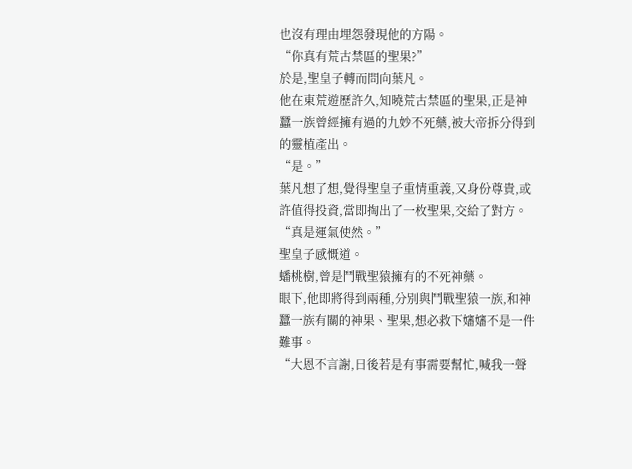也沒有理由埋怨發現他的方陽。
“你真有荒古禁區的聖果?”
於是,聖皇子轉而問向葉凡。
他在東荒遊歷許久,知曉荒古禁區的聖果,正是神蠶一族曾經擁有過的九妙不死藥,被大帝拆分得到的靈植產出。
“是。”
葉凡想了想,覺得聖皇子重情重義,又身份尊貴,或許值得投資,當即掏出了一枚聖果,交給了對方。
“真是運氣使然。”
聖皇子感慨道。
蟠桃樹,曾是鬥戰聖猿擁有的不死神藥。
眼下,他即將得到兩種,分別與鬥戰聖猿一族,和神蠶一族有關的神果、聖果,想必救下嬸嬸不是一件難事。
“大恩不言謝,日後若是有事需要幫忙,喊我一聲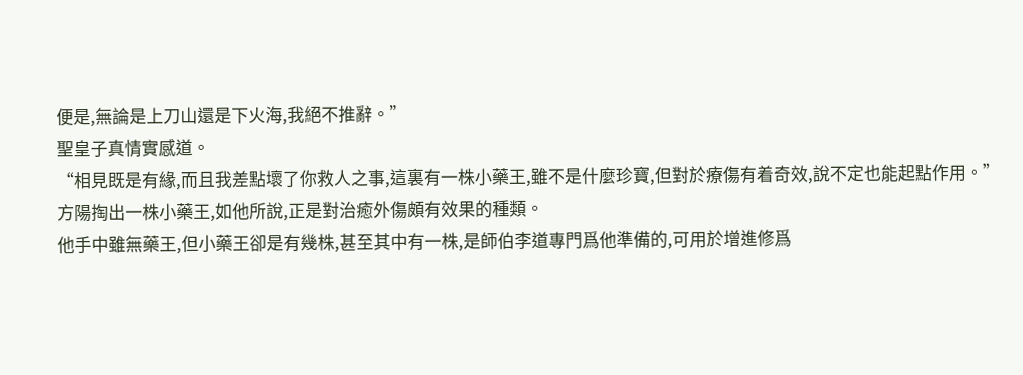便是,無論是上刀山還是下火海,我絕不推辭。”
聖皇子真情實感道。
“相見既是有緣,而且我差點壞了你救人之事,這裏有一株小藥王,雖不是什麼珍寶,但對於療傷有着奇效,說不定也能起點作用。”
方陽掏出一株小藥王,如他所說,正是對治癒外傷頗有效果的種類。
他手中雖無藥王,但小藥王卻是有幾株,甚至其中有一株,是師伯李道專門爲他準備的,可用於增進修爲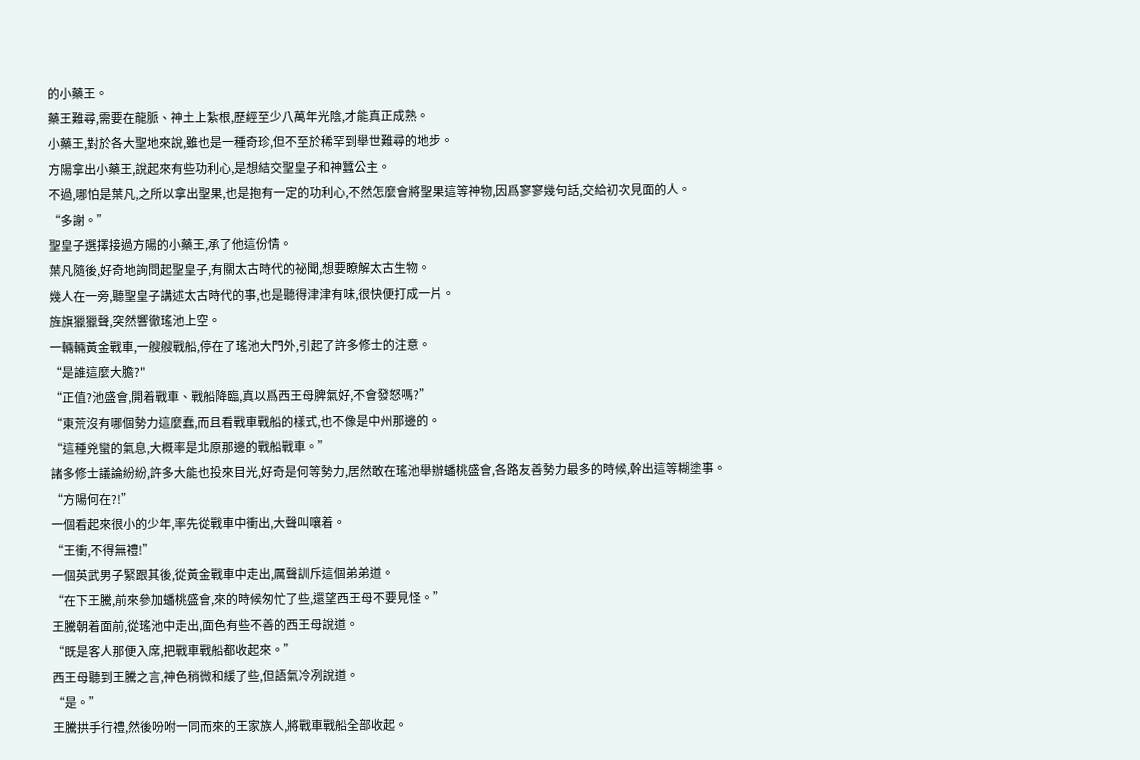的小藥王。
藥王難尋,需要在龍脈、神土上紮根,歷經至少八萬年光陰,才能真正成熟。
小藥王,對於各大聖地來說,雖也是一種奇珍,但不至於稀罕到舉世難尋的地步。
方陽拿出小藥王,說起來有些功利心,是想結交聖皇子和神蠶公主。
不過,哪怕是葉凡,之所以拿出聖果,也是抱有一定的功利心,不然怎麼會將聖果這等神物,因爲寥寥幾句話,交給初次見面的人。
“多謝。”
聖皇子選擇接過方陽的小藥王,承了他這份情。
葉凡隨後,好奇地詢問起聖皇子,有關太古時代的祕聞,想要瞭解太古生物。
幾人在一旁,聽聖皇子講述太古時代的事,也是聽得津津有味,很快便打成一片。
旌旗獵獵聲,突然響徹瑤池上空。
一輛輛黃金戰車,一艘艘戰船,停在了瑤池大門外,引起了許多修士的注意。
“是誰這麼大膽?"
“正值?池盛會,開着戰車、戰船降臨,真以爲西王母脾氣好,不會發怒嗎?”
“東荒沒有哪個勢力這麼蠢,而且看戰車戰船的樣式,也不像是中州那邊的。
“這種兇蠻的氣息,大概率是北原那邊的戰船戰車。”
諸多修士議論紛紛,許多大能也投來目光,好奇是何等勢力,居然敢在瑤池舉辦蟠桃盛會,各路友善勢力最多的時候,幹出這等糊塗事。
“方陽何在?!”
一個看起來很小的少年,率先從戰車中衝出,大聲叫嚷着。
“王衝,不得無禮!”
一個英武男子緊跟其後,從黃金戰車中走出,厲聲訓斥這個弟弟道。
“在下王騰,前來參加蟠桃盛會,來的時候匆忙了些,還望西王母不要見怪。”
王騰朝着面前,從瑤池中走出,面色有些不善的西王母說道。
“既是客人那便入席,把戰車戰船都收起來。”
西王母聽到王騰之言,神色稍微和緩了些,但語氣冷冽說道。
“是。”
王騰拱手行禮,然後吩咐一同而來的王家族人,將戰車戰船全部收起。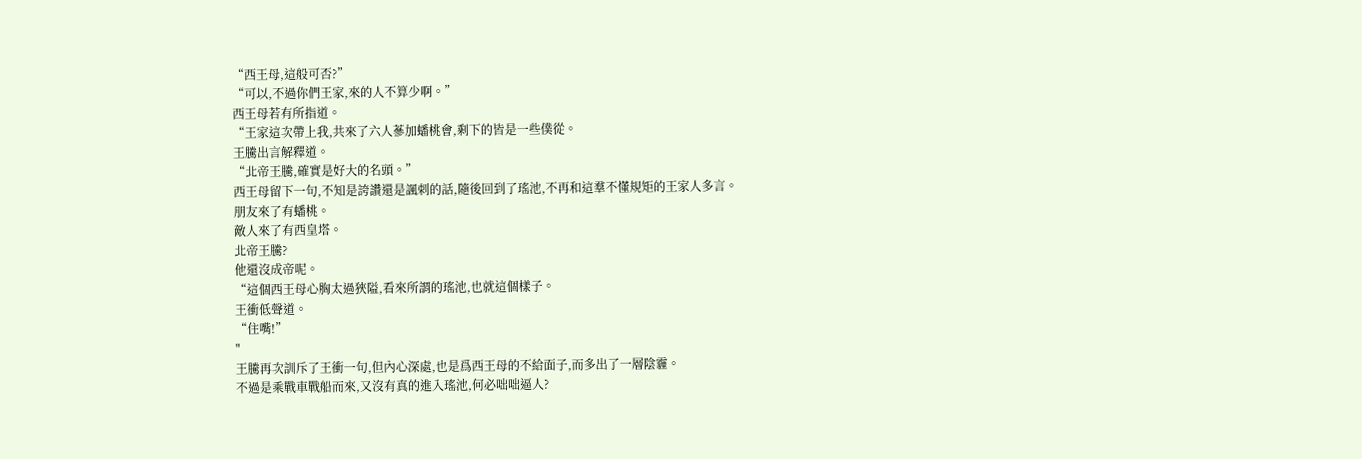“西王母,這般可否?”
“可以,不過你們王家,來的人不算少啊。”
西王母若有所指道。
“王家這次帶上我,共來了六人蔘加蟠桃會,剩下的皆是一些僕從。
王騰出言解釋道。
“北帝王騰,確實是好大的名頭。”
西王母留下一句,不知是誇讚還是諷刺的話,隨後回到了瑤池,不再和這羣不懂規矩的王家人多言。
朋友來了有蟠桃。
敵人來了有西皇塔。
北帝王騰?
他還沒成帝呢。
“這個西王母心胸太過狹隘,看來所謂的瑤池,也就這個樣子。
王衝低聲道。
“住嘴!”
"
王騰再次訓斥了王衝一句,但內心深處,也是爲西王母的不給面子,而多出了一層陰霾。
不過是乘戰車戰船而來,又沒有真的進入瑤池,何必咄咄逼人?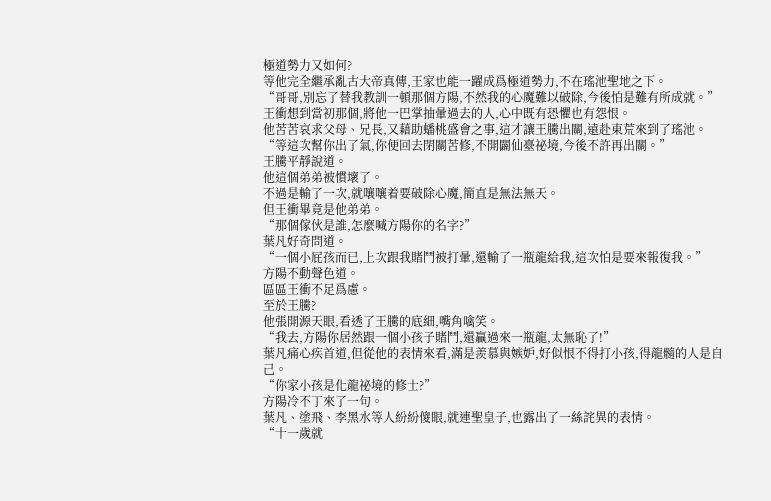極道勢力又如何?
等他完全繼承亂古大帝真傳,王家也能一躍成爲極道勢力,不在瑤池聖地之下。
“哥哥,別忘了替我教訓一頓那個方陽,不然我的心魔難以破除,今後怕是難有所成就。”
王衝想到當初那個,將他一巴掌抽暈過去的人,心中既有恐懼也有怨恨。
他苦苦哀求父母、兄長,又藉助蟠桃盛會之事,這才讓王騰出關,遠赴東荒來到了瑤池。
“等這次幫你出了氣,你便回去閉關苦修,不開闢仙臺祕境,今後不許再出關。”
王騰平靜說道。
他這個弟弟被慣壞了。
不過是輸了一次,就嚷嚷着要破除心魔,簡直是無法無天。
但王衝畢竟是他弟弟。
“那個傢伙是誰,怎麼喊方陽你的名字?”
葉凡好奇問道。
“一個小屁孩而已,上次跟我賭鬥被打暈,還輸了一瓶龍給我,這次怕是要來報復我。”
方陽不動聲色道。
區區王衝不足爲慮。
至於王騰?
他張開源天眼,看透了王騰的底細,嘴角噙笑。
“我去,方陽你居然跟一個小孩子賭鬥,還贏過來一瓶龍,太無恥了!”
葉凡痛心疾首道,但從他的表情來看,滿是羨慕與嫉妒,好似恨不得打小孩,得龍髓的人是自己。
“你家小孩是化龍祕境的修士?”
方陽冷不丁來了一句。
葉凡、塗飛、李黑水等人紛紛傻眼,就連聖皇子,也露出了一絲詫異的表情。
“十一歲就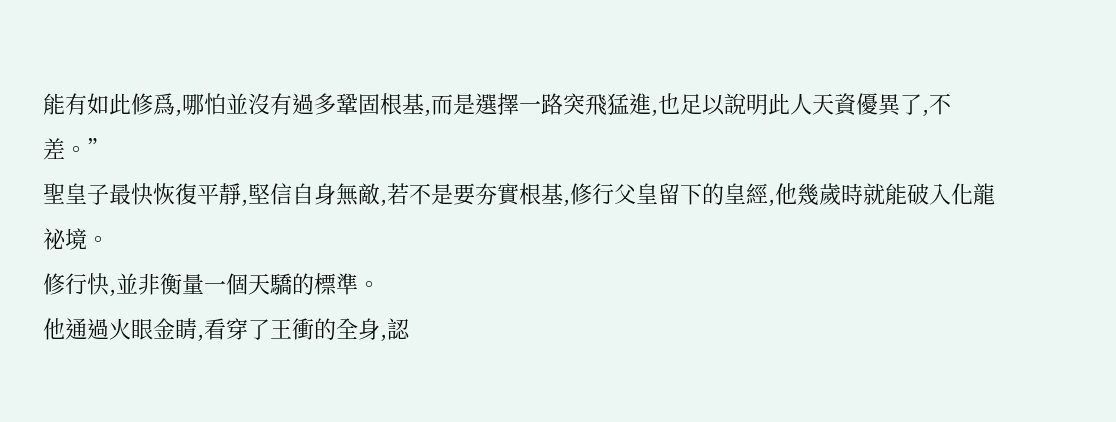能有如此修爲,哪怕並沒有過多鞏固根基,而是選擇一路突飛猛進,也足以說明此人天資優異了,不差。”
聖皇子最快恢復平靜,堅信自身無敵,若不是要夯實根基,修行父皇留下的皇經,他幾歲時就能破入化龍祕境。
修行快,並非衡量一個天驕的標準。
他通過火眼金睛,看穿了王衝的全身,認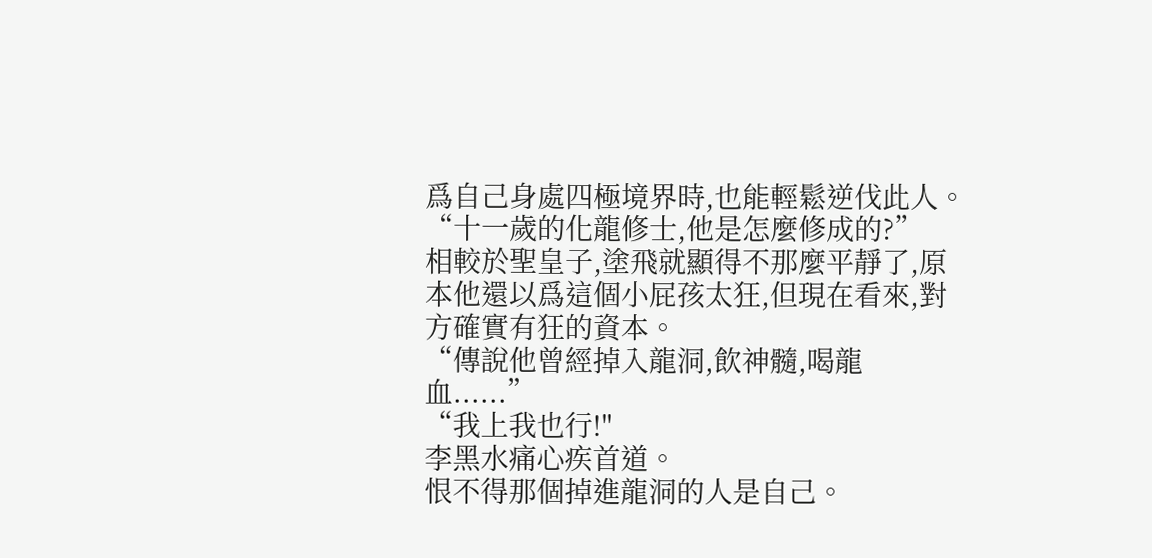爲自己身處四極境界時,也能輕鬆逆伐此人。
“十一歲的化龍修士,他是怎麼修成的?”
相較於聖皇子,塗飛就顯得不那麼平靜了,原本他還以爲這個小屁孩太狂,但現在看來,對方確實有狂的資本。
“傳說他曾經掉入龍洞,飲神髓,喝龍血......”
“我上我也行!"
李黑水痛心疾首道。
恨不得那個掉進龍洞的人是自己。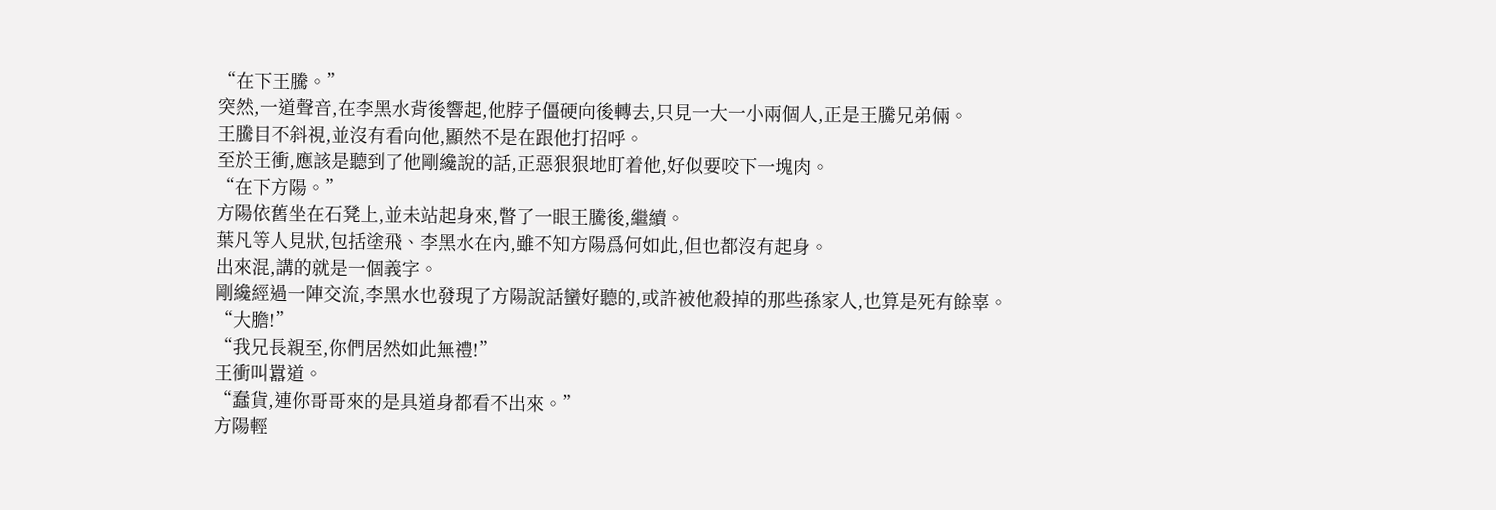“在下王騰。”
突然,一道聲音,在李黑水背後響起,他脖子僵硬向後轉去,只見一大一小兩個人,正是王騰兄弟倆。
王騰目不斜視,並沒有看向他,顯然不是在跟他打招呼。
至於王衝,應該是聽到了他剛纔說的話,正惡狠狠地盯着他,好似要咬下一塊肉。
“在下方陽。”
方陽依舊坐在石凳上,並未站起身來,瞥了一眼王騰後,繼續。
葉凡等人見狀,包括塗飛、李黑水在內,雖不知方陽爲何如此,但也都沒有起身。
出來混,講的就是一個義字。
剛纔經過一陣交流,李黑水也發現了方陽說話蠻好聽的,或許被他殺掉的那些孫家人,也算是死有餘辜。
“大膽!”
“我兄長親至,你們居然如此無禮!”
王衝叫囂道。
“蠢貨,連你哥哥來的是具道身都看不出來。”
方陽輕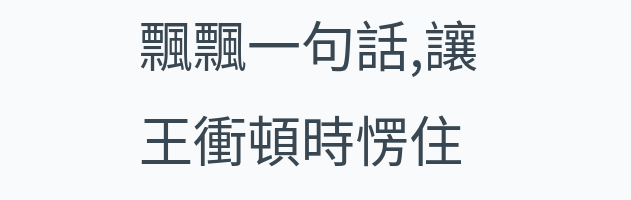飄飄一句話,讓王衝頓時愣住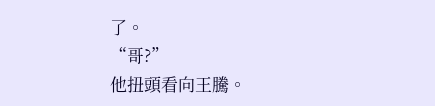了。
“哥?”
他扭頭看向王騰。